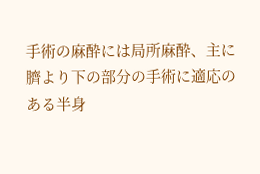手術の麻酔には局所麻酔、主に臍より下の部分の手術に適応のある半身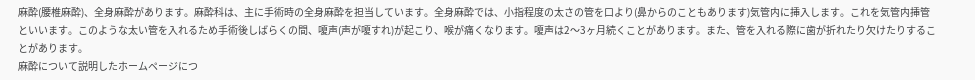麻酔(腰椎麻酔)、全身麻酔があります。麻酔科は、主に手術時の全身麻酔を担当しています。全身麻酔では、小指程度の太さの管を口より(鼻からのこともあります)気管内に挿入します。これを気管内挿管といいます。このような太い管を入れるため手術後しばらくの間、嗄声(声が嗄すれ)が起こり、喉が痛くなります。嗄声は2〜3ヶ月続くことがあります。また、管を入れる際に歯が折れたり欠けたりすることがあります。
麻酔について説明したホームページにつ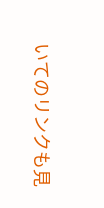いてのリンクも見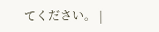てください。 |